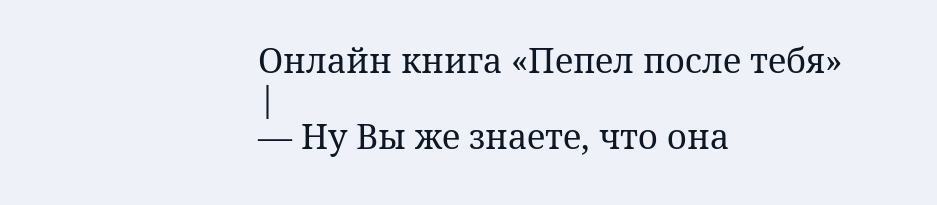Онлайн книга «Пепел после тебя»
|
— Ну Вы же знаете, что она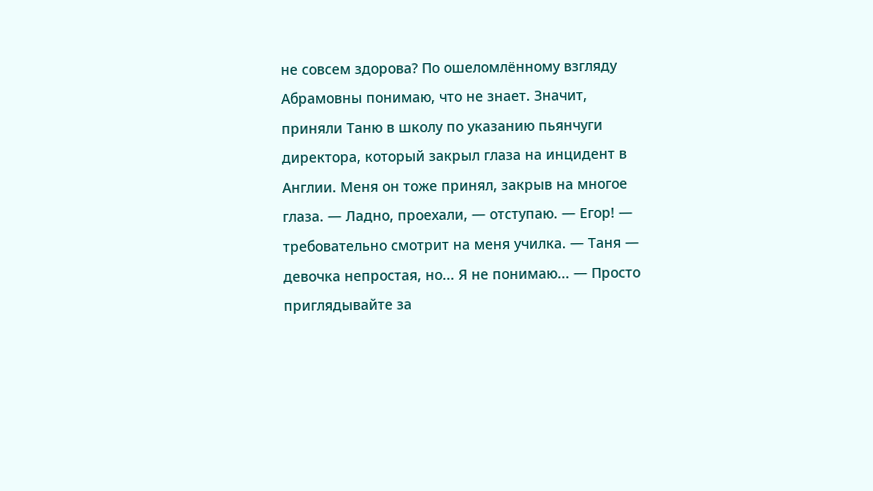не совсем здорова? По ошеломлённому взгляду Абрамовны понимаю, что не знает. Значит, приняли Таню в школу по указанию пьянчуги директора, который закрыл глаза на инцидент в Англии. Меня он тоже принял, закрыв на многое глаза. — Ладно, проехали, — отступаю. — Егор! — требовательно смотрит на меня училка. — Таня — девочка непростая, но... Я не понимаю... — Просто приглядывайте за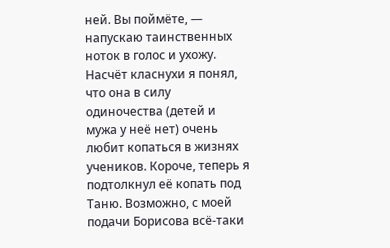ней. Вы поймёте, — напускаю таинственных ноток в голос и ухожу. Насчёт класнухи я понял, что она в силу одиночества (детей и мужа у неё нет) очень любит копаться в жизнях учеников. Короче, теперь я подтолкнул её копать под Таню. Возможно, с моей подачи Борисова всё-таки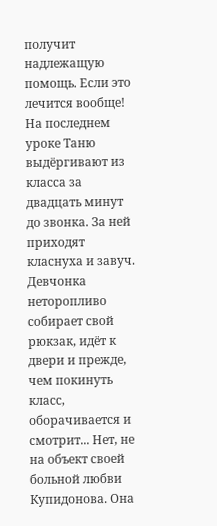получит надлежащую помощь. Если это лечится вообще! На последнем уроке Таню выдёргивают из класса за двадцать минут до звонка. За ней приходят класнуха и завуч. Девчонка неторопливо собирает свой рюкзак, идёт к двери и прежде, чем покинуть класс, оборачивается и смотрит... Нет, не на объект своей больной любви Купидонова. Она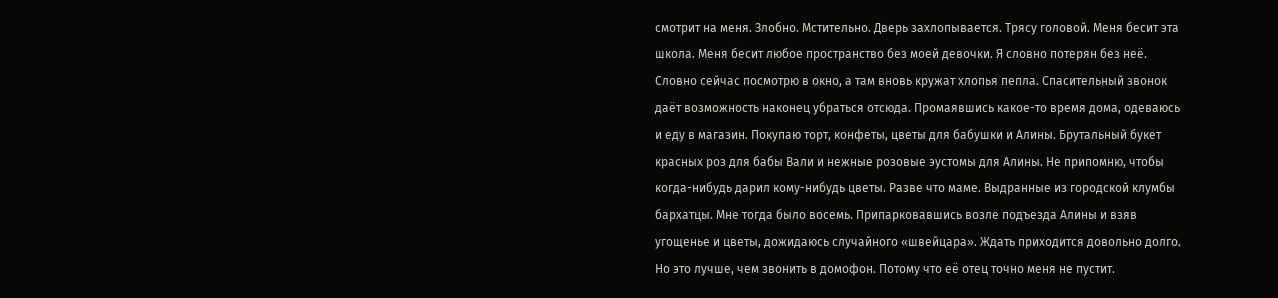смотрит на меня. Злобно. Мстительно. Дверь захлопывается. Трясу головой. Меня бесит эта школа. Меня бесит любое пространство без моей девочки. Я словно потерян без неё. Словно сейчас посмотрю в окно, а там вновь кружат хлопья пепла. Спасительный звонок даёт возможность наконец убраться отсюда. Промаявшись какое-то время дома, одеваюсь и еду в магазин. Покупаю торт, конфеты, цветы для бабушки и Алины. Брутальный букет красных роз для бабы Вали и нежные розовые эустомы для Алины. Не припомню, чтобы когда-нибудь дарил кому-нибудь цветы. Разве что маме. Выдранные из городской клумбы бархатцы. Мне тогда было восемь. Припарковавшись возле подъезда Алины и взяв угощенье и цветы, дожидаюсь случайного «швейцара». Ждать приходится довольно долго. Но это лучше, чем звонить в домофон. Потому что её отец точно меня не пустит.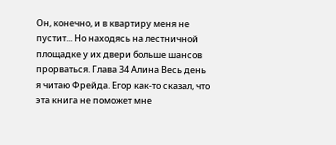Он, конечно, и в квартиру меня не пустит... Но находясь на лестничной площадке у их двери больше шансов прорваться. Глава 34 Алина Весь день я читаю Фрейда. Егор как-то сказал, что эта книга не поможет мне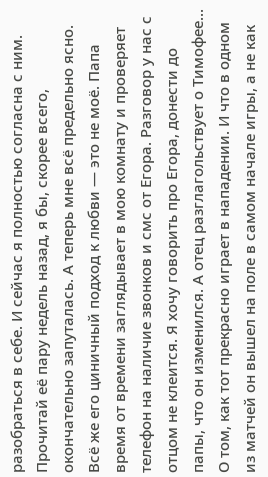разобраться в себе. И сейчас я полностью согласна с ним. Прочитай её пару недель назад, я бы, скорее всего, окончательно запуталась. А теперь мне всё предельно ясно. Всё же его циничный подход к любви — это не моё. Папа время от времени заглядывает в мою комнату и проверяет телефон на наличие звонков и смс от Егора. Разговор у нас с отцом не клеится. Я хочу говорить про Егора, донести до папы, что он изменился. А отец разглагольствует о Тимофее... О том, как тот прекрасно играет в нападении. И что в одном из матчей он вышел на поле в самом начале игры, а не как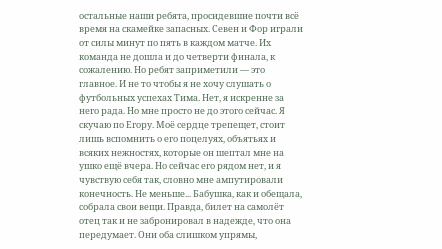остальные наши ребята, просидевшие почти всё время на скамейке запасных. Севен и Фор играли от силы минут по пять в каждом матче. Их команда не дошла и до четверти финала, к сожалению. Но ребят заприметили — это главное. И не то чтобы я не хочу слушать о футбольных успехах Тима. Нет, я искренне за него рада. Но мне просто не до этого сейчас. Я скучаю по Егору. Моё сердце трепещет, стоит лишь вспомнить о его поцелуях, объятьях и всяких нежностях, которые он шептал мне на ушко ещё вчера. Но сейчас его рядом нет, и я чувствую себя так, словно мне ампутировали конечность. Не меньше... Бабушка, как и обещала, собрала свои вещи. Правда, билет на самолёт отец так и не забронировал в надежде, что она передумает. Они оба слишком упрямы,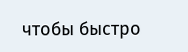чтобы быстро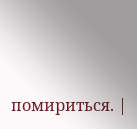помириться. |